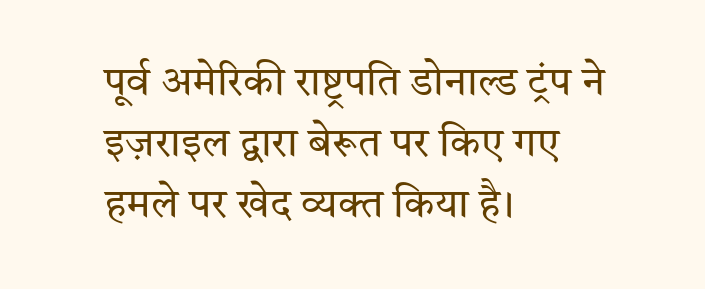पूर्व अमेरिकी राष्ट्रपति डोनाल्ड ट्रंप ने इज़राइल द्वारा बेरूत पर किए गए हमले पर खेद व्यक्त किया है।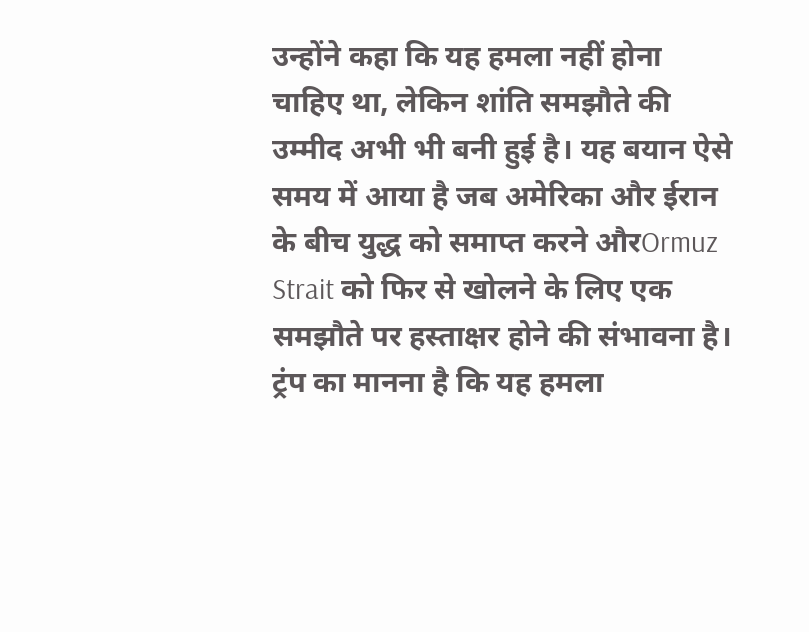उन्होंने कहा कि यह हमला नहीं होना चाहिए था, लेकिन शांति समझौते की उम्मीद अभी भी बनी हुई है। यह बयान ऐसे समय में आया है जब अमेरिका और ईरान के बीच युद्ध को समाप्त करने औरOrmuz Strait को फिर से खोलने के लिए एक समझौते पर हस्ताक्षर होने की संभावना है। ट्रंप का मानना है कि यह हमला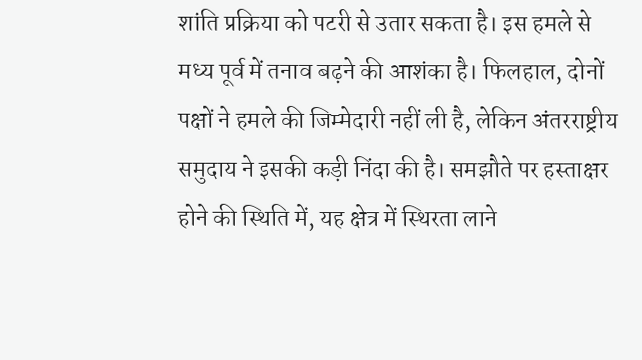शांति प्रक्रिया को पटरी से उतार सकता है। इस हमले से मध्य पूर्व में तनाव बढ़ने की आशंका है। फिलहाल, दोनों पक्षों ने हमले की जिम्मेदारी नहीं ली है, लेकिन अंतरराष्ट्रीय समुदाय ने इसकी कड़ी निंदा की है। समझौते पर हस्ताक्षर होने की स्थिति में, यह क्षेत्र में स्थिरता लाने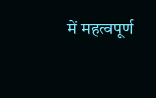में महत्वपूर्ण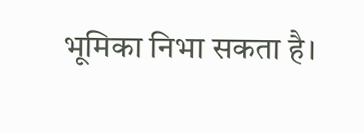भूमिका निभा सकता है।